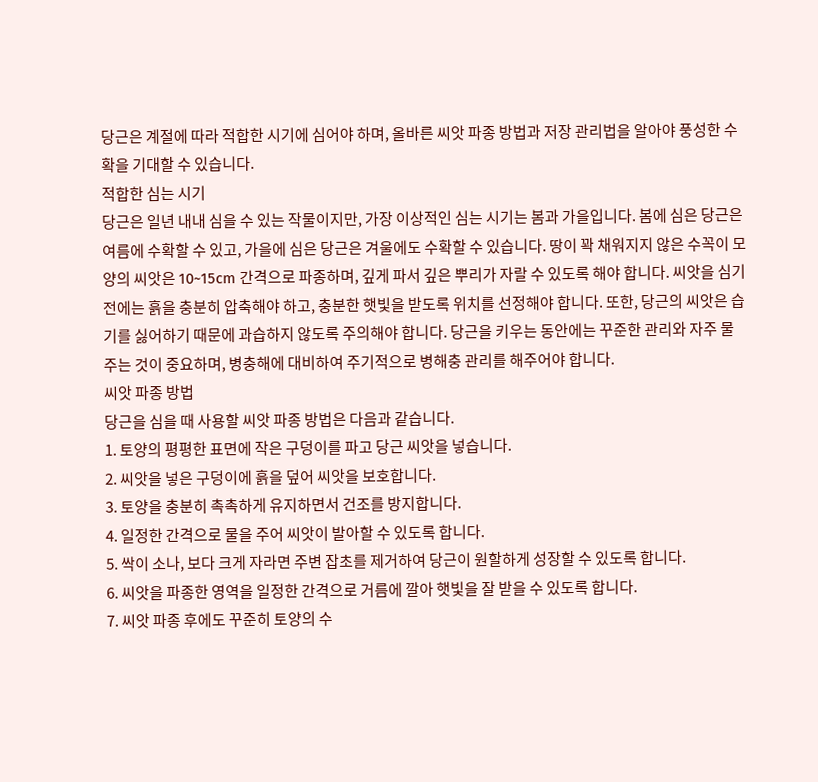당근은 계절에 따라 적합한 시기에 심어야 하며, 올바른 씨앗 파종 방법과 저장 관리법을 알아야 풍성한 수확을 기대할 수 있습니다.
적합한 심는 시기
당근은 일년 내내 심을 수 있는 작물이지만, 가장 이상적인 심는 시기는 봄과 가을입니다. 봄에 심은 당근은 여름에 수확할 수 있고, 가을에 심은 당근은 겨울에도 수확할 수 있습니다. 땅이 꽉 채워지지 않은 수꼭이 모양의 씨앗은 10~15cm 간격으로 파종하며, 깊게 파서 깊은 뿌리가 자랄 수 있도록 해야 합니다. 씨앗을 심기 전에는 흙을 충분히 압축해야 하고, 충분한 햇빛을 받도록 위치를 선정해야 합니다. 또한, 당근의 씨앗은 습기를 싫어하기 때문에 과습하지 않도록 주의해야 합니다. 당근을 키우는 동안에는 꾸준한 관리와 자주 물 주는 것이 중요하며, 병충해에 대비하여 주기적으로 병해충 관리를 해주어야 합니다.
씨앗 파종 방법
당근을 심을 때 사용할 씨앗 파종 방법은 다음과 같습니다.
1. 토양의 평평한 표면에 작은 구덩이를 파고 당근 씨앗을 넣습니다.
2. 씨앗을 넣은 구덩이에 흙을 덮어 씨앗을 보호합니다.
3. 토양을 충분히 촉촉하게 유지하면서 건조를 방지합니다.
4. 일정한 간격으로 물을 주어 씨앗이 발아할 수 있도록 합니다.
5. 싹이 소나, 보다 크게 자라면 주변 잡초를 제거하여 당근이 원할하게 성장할 수 있도록 합니다.
6. 씨앗을 파종한 영역을 일정한 간격으로 거름에 깔아 햇빛을 잘 받을 수 있도록 합니다.
7. 씨앗 파종 후에도 꾸준히 토양의 수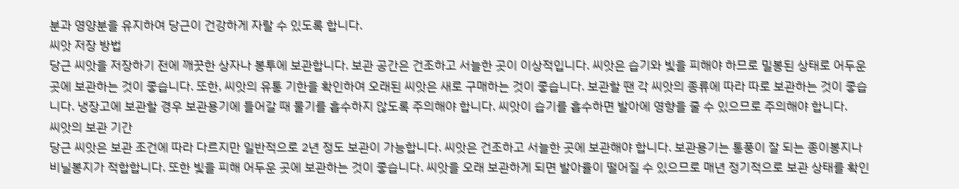분과 영양분을 유지하여 당근이 건강하게 자랄 수 있도록 합니다.
씨앗 저장 방법
당근 씨앗을 저장하기 전에 깨끗한 상자나 봉투에 보관합니다. 보관 공간은 건조하고 서늘한 곳이 이상적입니다. 씨앗은 습기와 빛을 피해야 하므로 밀봉된 상태로 어두운 곳에 보관하는 것이 좋습니다. 또한, 씨앗의 유통 기한을 확인하여 오래된 씨앗은 새로 구매하는 것이 좋습니다. 보관할 땐 각 씨앗의 종류에 따라 따로 보관하는 것이 좋습니다. 냉장고에 보관할 경우 보관용기에 들어갈 때 물기를 흡수하지 않도록 주의해야 합니다. 씨앗이 습기를 흡수하면 발아에 영향을 줄 수 있으므로 주의해야 합니다.
씨앗의 보관 기간
당근 씨앗은 보관 조건에 따라 다르지만 일반적으로 2년 정도 보관이 가능합니다. 씨앗은 건조하고 서늘한 곳에 보관해야 합니다. 보관용기는 통풍이 잘 되는 종이봉지나 비닐봉지가 적합합니다. 또한 빛을 피해 어두운 곳에 보관하는 것이 좋습니다. 씨앗을 오래 보관하게 되면 발아율이 떨어질 수 있으므로 매년 정기적으로 보관 상태를 확인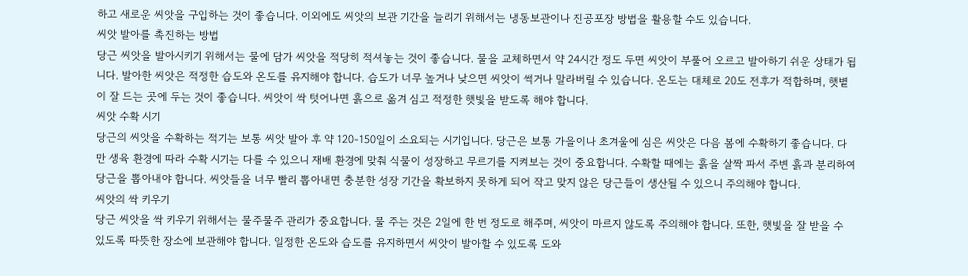하고 새로운 씨앗을 구입하는 것이 좋습니다. 이외에도 씨앗의 보관 기간을 늘리기 위해서는 냉동보관이나 진공포장 방법을 활용할 수도 있습니다.
씨앗 발아를 촉진하는 방법
당근 씨앗을 발아시키기 위해서는 물에 담가 씨앗을 적당히 적셔놓는 것이 좋습니다. 물을 교체하면서 약 24시간 정도 두면 씨앗이 부풀어 오르고 발아하기 쉬운 상태가 됩니다. 발아한 씨앗은 적정한 습도와 온도를 유지해야 합니다. 습도가 너무 높거나 낮으면 씨앗이 썩거나 말라버릴 수 있습니다. 온도는 대체로 20도 전후가 적합하며, 햇볕이 잘 드는 곳에 두는 것이 좋습니다. 씨앗이 싹 텃어나면 흙으로 옮겨 심고 적정한 햇빛을 받도록 해야 합니다.
씨앗 수확 시기
당근의 씨앗을 수확하는 적기는 보통 씨앗 발아 후 약 120-150일이 소요되는 시기입니다. 당근은 보통 가을이나 초겨울에 심은 씨앗은 다음 봄에 수확하기 좋습니다. 다만 생육 환경에 따라 수확 시기는 다를 수 있으니 재배 환경에 맞춰 식물이 성장하고 무르기를 지켜보는 것이 중요합니다. 수확할 때에는 흙을 살짝 파서 주변 흙과 분리하여 당근을 뽑아내야 합니다. 씨앗들을 너무 빨리 뽑아내면 충분한 성장 기간을 확보하지 못하게 되어 작고 맞지 않은 당근들이 생산될 수 있으니 주의해야 합니다.
씨앗의 싹 키우기
당근 씨앗을 싹 키우기 위해서는 물주물주 관리가 중요합니다. 물 주는 것은 2일에 한 번 정도로 해주며, 씨앗이 마르지 않도록 주의해야 합니다. 또한, 햇빛을 잘 받을 수 있도록 따뜻한 장소에 보관해야 합니다. 일정한 온도와 습도를 유지하면서 씨앗이 발아할 수 있도록 도와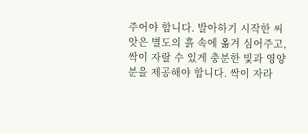주어야 합니다. 발아하기 시작한 씨앗은 별도의 흙 속에 옮겨 심어주고, 싹이 자랄 수 있게 충분한 빛과 영양분을 제공해야 합니다. 싹이 자라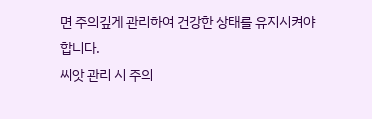면 주의깊게 관리하여 건강한 상태를 유지시켜야 합니다.
씨앗 관리 시 주의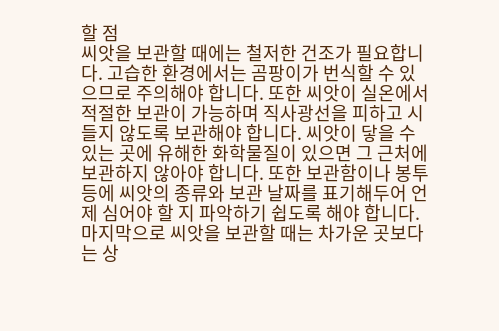할 점
씨앗을 보관할 때에는 철저한 건조가 필요합니다. 고습한 환경에서는 곰팡이가 번식할 수 있으므로 주의해야 합니다. 또한 씨앗이 실온에서 적절한 보관이 가능하며 직사광선을 피하고 시들지 않도록 보관해야 합니다. 씨앗이 닿을 수 있는 곳에 유해한 화학물질이 있으면 그 근처에 보관하지 않아야 합니다. 또한 보관함이나 봉투 등에 씨앗의 종류와 보관 날짜를 표기해두어 언제 심어야 할 지 파악하기 쉽도록 해야 합니다. 마지막으로 씨앗을 보관할 때는 차가운 곳보다는 상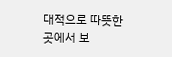대적으로 따뜻한 곳에서 보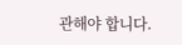관해야 합니다.